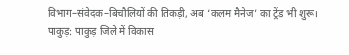विभाग–संवेदक–बिचौलियों की तिकड़ी, अब ‘कलम मैनेज’ का ट्रेंड भी शुरू।
पाकुड़: पाकुड़ जिले में विकास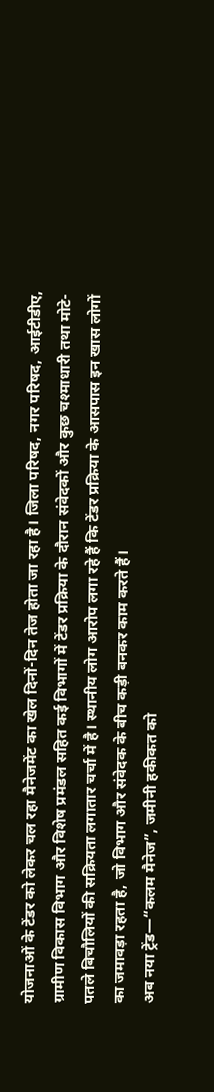योजनाओं के टेंडर को लेकर चल रहा मैनेजमेंट का खेल दिनों-दिन तेज होता जा रहा है। जिला परिषद, नगर परिषद, आईटीडीए, ग्रामीण विकास विभाग और विशेष प्रमंडल सहित कई विभागों में टेंडर प्रक्रिया के दौरान संवेदकों और कुछ चश्माधारी तथा मोटे-पतले बिचौलियों की सक्रियता लगातार चर्चा में है। स्थानीय लोग आरोप लगा रहे हैं कि टेंडर प्रक्रिया के आसपास इन खास लोगों का जमावड़ा रहता है, जो विभाग और संवेदक के बीच कड़ी बनकर काम करते हैं।
अब नया ट्रेंड—“कलम मैनेज”, जमीनी हकीकत को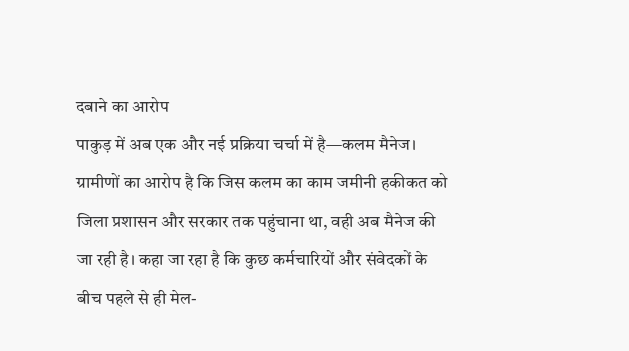दबाने का आरोप
पाकुड़ में अब एक और नई प्रक्रिया चर्चा में है—कलम मैनेज। ग्रामीणों का आरोप है कि जिस कलम का काम जमीनी हकीकत को जिला प्रशासन और सरकार तक पहुंचाना था, वही अब मैनेज की जा रही है। कहा जा रहा है कि कुछ कर्मचारियों और संवेदकों के बीच पहले से ही मेल-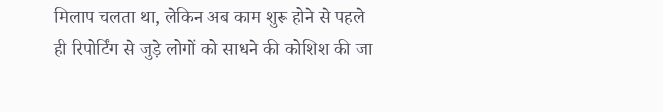मिलाप चलता था, लेकिन अब काम शुरू होने से पहले ही रिपोर्टिंग से जुड़े लोगों को साधने की कोशिश की जा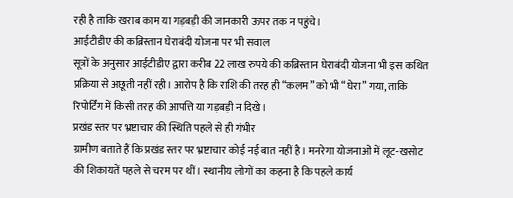रही है ताकि खराब काम या गड़बड़ी की जानकारी ऊपर तक न पहुंचे।
आईटीडीए की कब्रिस्तान घेराबंदी योजना पर भी सवाल
सूत्रों के अनुसार आईटीडीए द्वारा करीब 22 लाख रुपये की कब्रिस्तान घेराबंदी योजना भी इस कथित प्रक्रिया से अछूती नहीं रही। आरोप है कि राशि की तरह ही “कलम” को भी “घेरा” गया, ताकि रिपोर्टिंग में किसी तरह की आपत्ति या गड़बड़ी न दिखे।
प्रखंड स्तर पर भ्रष्टाचार की स्थिति पहले से ही गंभीर
ग्रामीण बताते हैं कि प्रखंड स्तर पर भ्रष्टाचार कोई नई बात नहीं है। मनरेगा योजनाओं में लूट-खसोट की शिकायतें पहले से चरम पर थीं। स्थानीय लोगों का कहना है कि पहले कार्य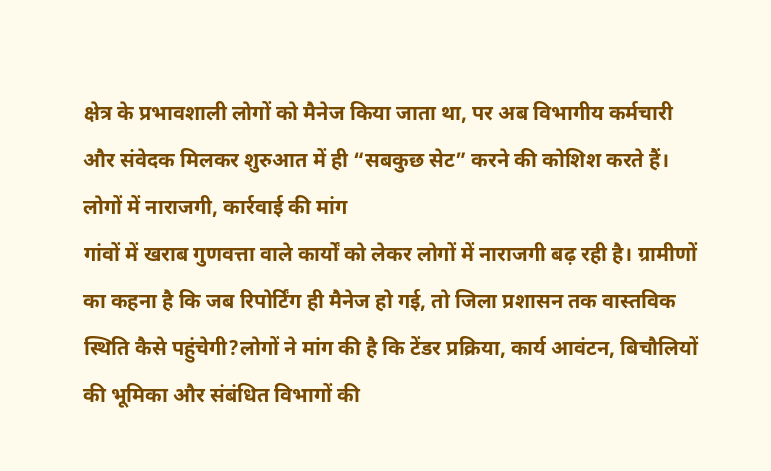क्षेत्र के प्रभावशाली लोगों को मैनेज किया जाता था, पर अब विभागीय कर्मचारी और संवेदक मिलकर शुरुआत में ही “सबकुछ सेट” करने की कोशिश करते हैं।
लोगों में नाराजगी, कार्रवाई की मांग
गांवों में खराब गुणवत्ता वाले कार्यों को लेकर लोगों में नाराजगी बढ़ रही है। ग्रामीणों का कहना है कि जब रिपोर्टिंग ही मैनेज हो गई, तो जिला प्रशासन तक वास्तविक स्थिति कैसे पहुंचेगी?लोगों ने मांग की है कि टेंडर प्रक्रिया, कार्य आवंटन, बिचौलियों की भूमिका और संबंधित विभागों की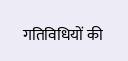गतिविधियों की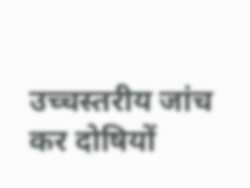उच्चस्तरीय जांच कर दोषियों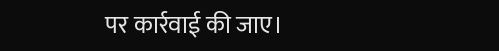पर कार्रवाई की जाए।